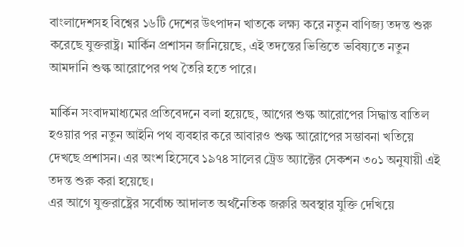বাংলাদেশসহ বিশ্বের ১৬টি দেশের উৎপাদন খাতকে লক্ষ্য করে নতুন বাণিজ্য তদন্ত শুরু করেছে যুক্তরাষ্ট্র। মার্কিন প্রশাসন জানিয়েছে, এই তদন্তের ভিত্তিতে ভবিষ্যতে নতুন আমদানি শুল্ক আরোপের পথ তৈরি হতে পারে।

মার্কিন সংবাদমাধ্যমের প্রতিবেদনে বলা হয়েছে, আগের শুল্ক আরোপের সিদ্ধান্ত বাতিল হওয়ার পর নতুন আইনি পথ ব্যবহার করে আবারও শুল্ক আরোপের সম্ভাবনা খতিয়ে দেখছে প্রশাসন। এর অংশ হিসেবে ১৯৭৪ সালের ট্রেড অ্যাক্টের সেকশন ৩০১ অনুযায়ী এই তদন্ত শুরু করা হয়েছে।
এর আগে যুক্তরাষ্ট্রের সর্বোচ্চ আদালত অর্থনৈতিক জরুরি অবস্থার যুক্তি দেখিয়ে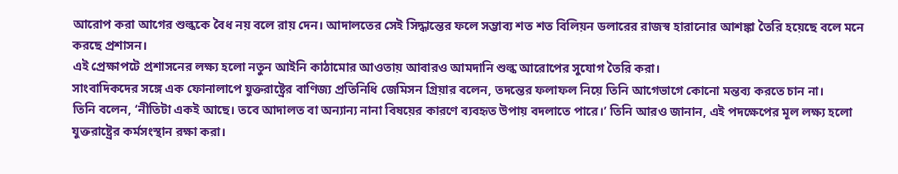আরোপ করা আগের শুল্ককে বৈধ নয় বলে রায় দেন। আদালতের সেই সিদ্ধান্তের ফলে সম্ভাব্য শত শত বিলিয়ন ডলারের রাজস্ব হারানোর আশঙ্কা তৈরি হয়েছে বলে মনে করছে প্রশাসন।
এই প্রেক্ষাপটে প্রশাসনের লক্ষ্য হলো নতুন আইনি কাঠামোর আওতায় আবারও আমদানি শুল্ক আরোপের সুযোগ তৈরি করা।
সাংবাদিকদের সঙ্গে এক ফোনালাপে যুক্তরাষ্ট্রের বাণিজ্য প্রতিনিধি জেমিসন গ্রিয়ার বলেন, তদন্তের ফলাফল নিয়ে তিনি আগেভাগে কোনো মন্তব্য করতে চান না।
তিনি বলেন, ‘নীতিটা একই আছে। তবে আদালত বা অন্যান্য নানা বিষয়ের কারণে ব্যবহৃত উপায় বদলাতে পারে।’ তিনি আরও জানান, এই পদক্ষেপের মূল লক্ষ্য হলো যুক্তরাষ্ট্রের কর্মসংস্থান রক্ষা করা।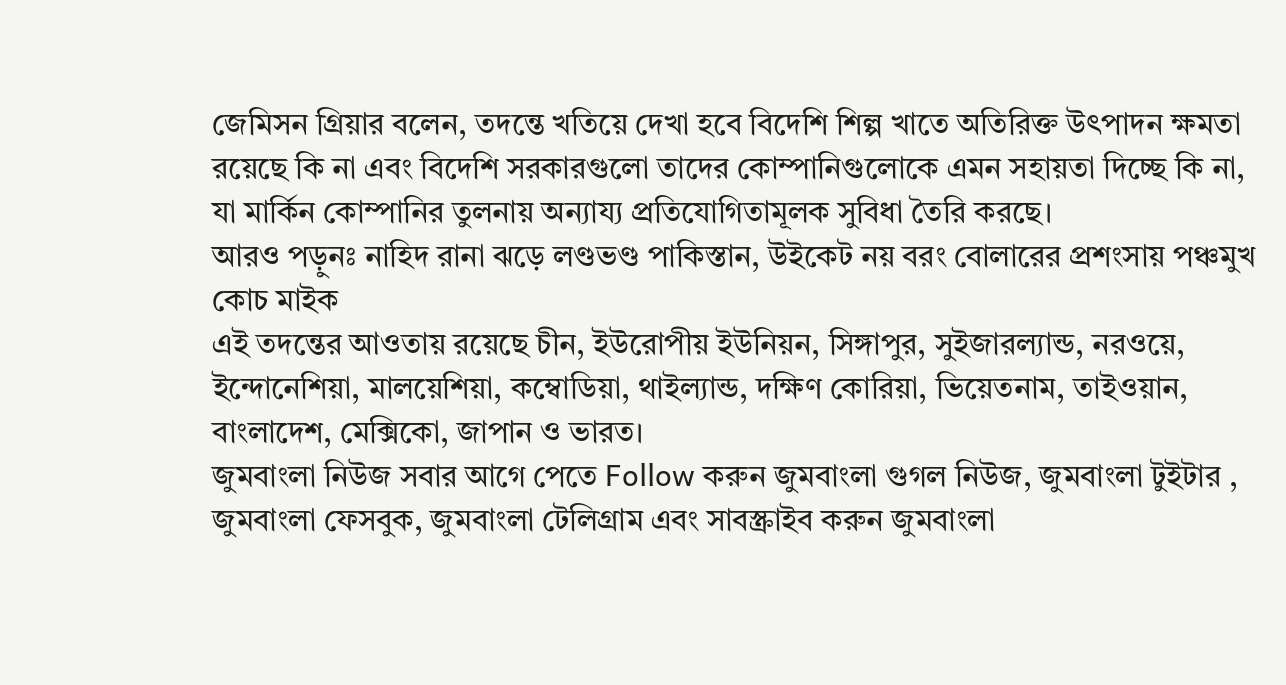জেমিসন গ্রিয়ার বলেন, তদন্তে খতিয়ে দেখা হবে বিদেশি শিল্প খাতে অতিরিক্ত উৎপাদন ক্ষমতা রয়েছে কি না এবং বিদেশি সরকারগুলো তাদের কোম্পানিগুলোকে এমন সহায়তা দিচ্ছে কি না, যা মার্কিন কোম্পানির তুলনায় অন্যায্য প্রতিযোগিতামূলক সুবিধা তৈরি করছে।
আরও পড়ুনঃ নাহিদ রানা ঝড়ে লণ্ডভণ্ড পাকিস্তান, উইকেট নয় বরং বোলারের প্রশংসায় পঞ্চমুখ কোচ মাইক
এই তদন্তের আওতায় রয়েছে চীন, ইউরোপীয় ইউনিয়ন, সিঙ্গাপুর, সুইজারল্যান্ড, নরওয়ে, ইন্দোনেশিয়া, মালয়েশিয়া, কম্বোডিয়া, থাইল্যান্ড, দক্ষিণ কোরিয়া, ভিয়েতনাম, তাইওয়ান, বাংলাদেশ, মেক্সিকো, জাপান ও ভারত।
জুমবাংলা নিউজ সবার আগে পেতে Follow করুন জুমবাংলা গুগল নিউজ, জুমবাংলা টুইটার , জুমবাংলা ফেসবুক, জুমবাংলা টেলিগ্রাম এবং সাবস্ক্রাইব করুন জুমবাংলা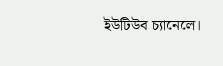ইউটিউব চ্যানেলে।